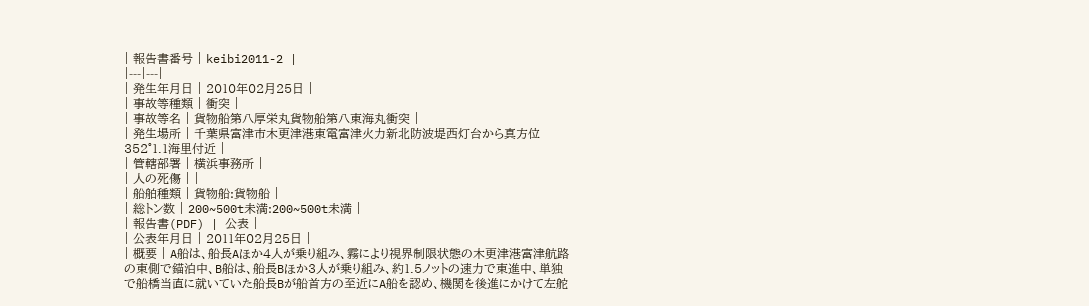| 報告書番号 | keibi2011-2 |
|---|---|
| 発生年月日 | 2010年02月25日 |
| 事故等種類 | 衝突 |
| 事故等名 | 貨物船第八厚栄丸貨物船第八東海丸衝突 |
| 発生場所 | 千葉県富津市木更津港東電富津火力新北防波堤西灯台から真方位352°1.1海里付近 |
| 管轄部署 | 横浜事務所 |
| 人の死傷 | |
| 船舶種類 | 貨物船:貨物船 |
| 総トン数 | 200~500t未満:200~500t未満 |
| 報告書(PDF) | 公表 |
| 公表年月日 | 2011年02月25日 |
| 概要 | A船は、船長Aほか4人が乗り組み、霧により視界制限状態の木更津港富津航路の東側で錨泊中、B船は、船長Bほか3人が乗り組み、約1.5ノットの速力で東進中、単独で船橋当直に就いていた船長Bが船首方の至近にA船を認め、機関を後進にかけて左舵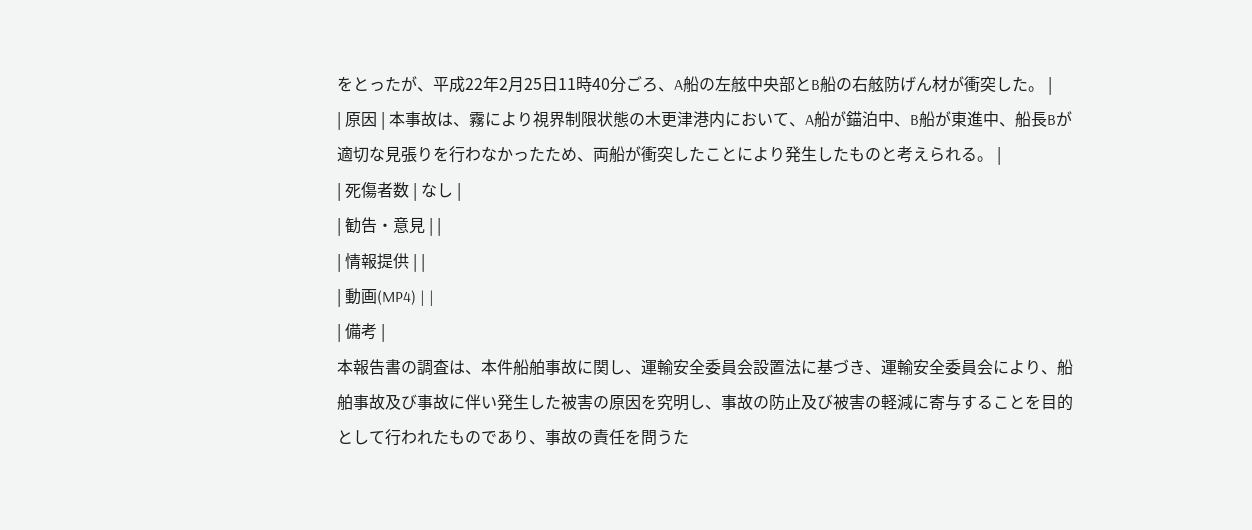をとったが、平成22年2月25日11時40分ごろ、A船の左舷中央部とB船の右舷防げん材が衝突した。 |
| 原因 | 本事故は、霧により視界制限状態の木更津港内において、A船が錨泊中、B船が東進中、船長Bが適切な見張りを行わなかったため、両船が衝突したことにより発生したものと考えられる。 |
| 死傷者数 | なし |
| 勧告・意見 | |
| 情報提供 | |
| 動画(MP4) | |
| 備考 |
本報告書の調査は、本件船舶事故に関し、運輸安全委員会設置法に基づき、運輸安全委員会により、船舶事故及び事故に伴い発生した被害の原因を究明し、事故の防止及び被害の軽減に寄与することを目的として行われたものであり、事故の責任を問うた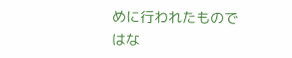めに行われたものではな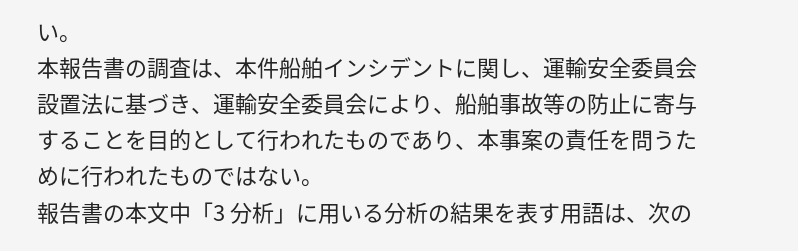い。
本報告書の調査は、本件船舶インシデントに関し、運輸安全委員会設置法に基づき、運輸安全委員会により、船舶事故等の防止に寄与することを目的として行われたものであり、本事案の責任を問うために行われたものではない。
報告書の本文中「3 分析」に用いる分析の結果を表す用語は、次の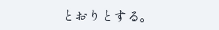とおりとする。